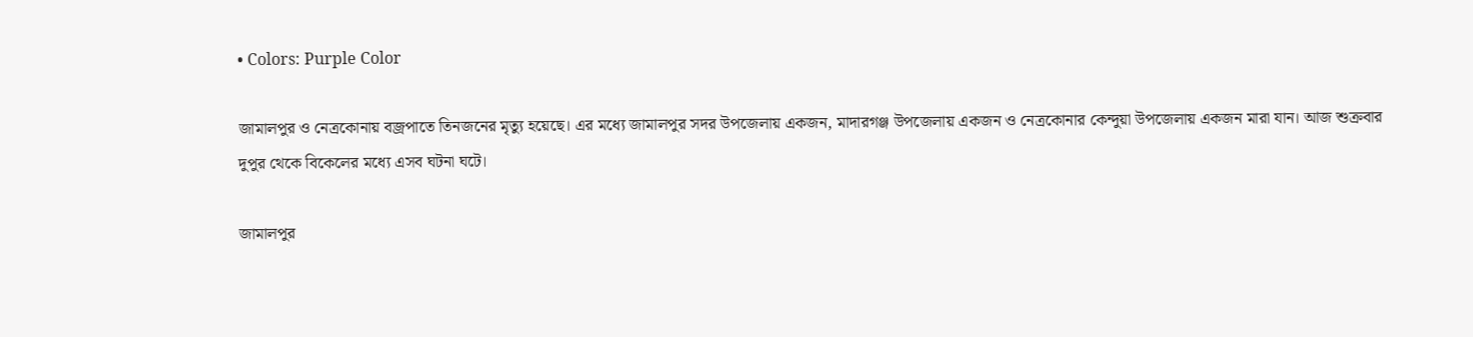• Colors: Purple Color

জামালপুর ও নেত্রকোনায় বজ্রপাতে তিনজনের মৃত্যু হয়েছে। এর মধ্যে জামালপুর সদর উপজেলায় একজন, মাদারগঞ্জ উপজেলায় একজন ও নেত্রকোনার কেন্দুয়া উপজেলায় একজন মারা যান। আজ শুক্রবার দুপুর থেকে বিকেলের মধ্যে এসব ঘটনা ঘটে।

জামালপুর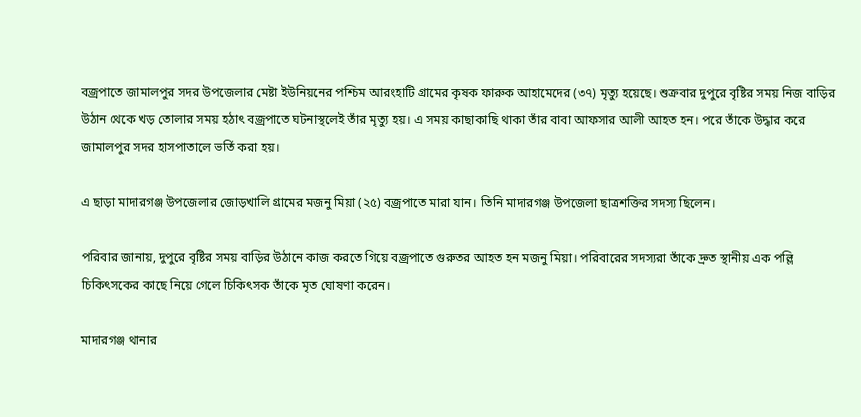বজ্রপাতে জামালপুর সদর উপজেলার মেষ্টা ইউনিয়নের পশ্চিম আরংহাটি গ্রামের কৃষক ফারুক আহামেদের (৩৭) মৃত্যু হয়েছে। শুক্রবার দুপুরে বৃষ্টির সময় নিজ বাড়ির উঠান থেকে খড় তোলার সময় হঠাৎ বজ্রপাতে ঘটনাস্থলেই তাঁর মৃত্যু হয়। এ সময় কাছাকাছি থাকা তাঁর বাবা আফসার আলী আহত হন। পরে তাঁকে উদ্ধার করে জামালপুর সদর হাসপাতালে ভর্তি করা হয়।

এ ছাড়া মাদারগঞ্জ উপজেলার জোড়খালি গ্রামের মজনু মিয়া (২৫) বজ্রপাতে মারা যান। তিনি মাদারগঞ্জ উপজেলা ছাত্রশক্তির সদস্য ছিলেন।

পরিবার জানায়, দুপুরে বৃষ্টির সময় বাড়ির উঠানে কাজ করতে গিয়ে বজ্রপাতে গুরুতর আহত হন মজনু মিয়া। পরিবারের সদস্যরা তাঁকে দ্রুত স্থানীয় এক পল্লি চিকিৎসকের কাছে নিয়ে গেলে চিকিৎসক তাঁকে মৃত ঘোষণা করেন।

মাদারগঞ্জ থানার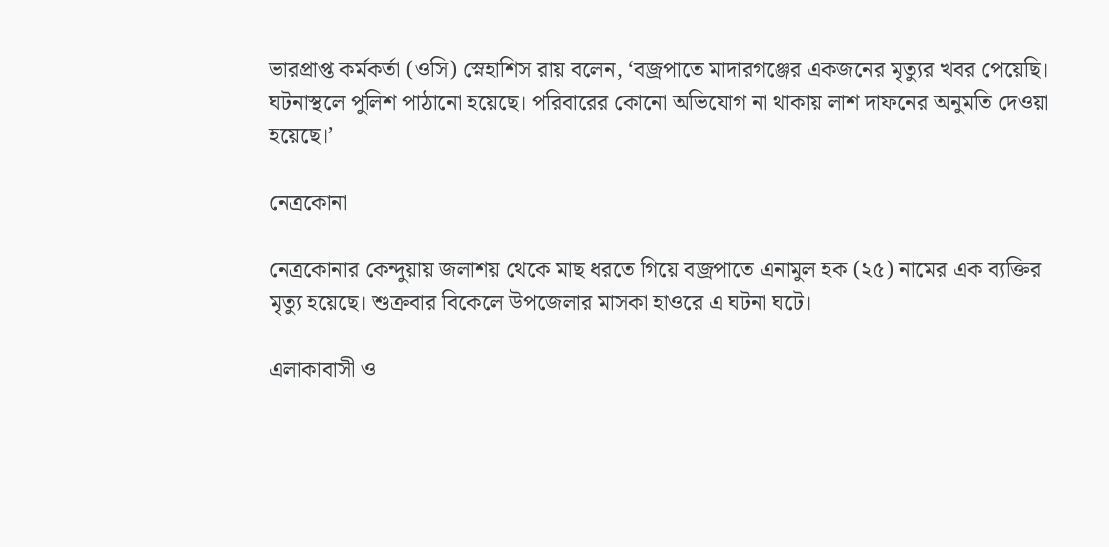ভারপ্রাপ্ত কর্মকর্তা (ওসি) স্নেহাশিস রায় বলেন, ‘বজ্রপাতে মাদারগঞ্জের একজনের মৃত্যুর খবর পেয়েছি। ঘটনাস্থলে পুলিশ পাঠানো হয়েছে। পরিবারের কোনো অভিযোগ না থাকায় লাশ দাফনের অনুমতি দেওয়া হয়েছে।’

নেত্রকোনা

নেত্রকোনার কেন্দুয়ায় জলাশয় থেকে মাছ ধরতে গিয়ে বজ্রপাতে এনামুল হক (২৫) নামের এক ব্যক্তির মৃত্যু হয়েছে। শুক্রবার বিকেলে উপজেলার মাসকা হাওরে এ ঘটনা ঘটে।

এলাকাবাসী ও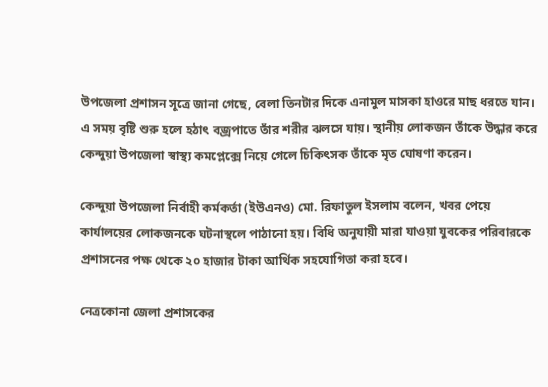উপজেলা প্রশাসন সূত্রে জানা গেছে, বেলা তিনটার দিকে এনামুল মাসকা হাওরে মাছ ধরতে যান। এ সময় বৃষ্টি শুরু হলে হঠাৎ বজ্রপাতে তাঁর শরীর ঝলসে যায়। স্থানীয় লোকজন তাঁকে উদ্ধার করে কেন্দুয়া উপজেলা স্বাস্থ্য কমপ্লেক্সে নিয়ে গেলে চিকিৎসক তাঁকে মৃত ঘোষণা করেন।

কেন্দুয়া উপজেলা নির্বাহী কর্মকর্তা (ইউএনও) মো. রিফাতুল ইসলাম বলেন, খবর পেয়ে কার্যালয়ের লোকজনকে ঘটনাস্থলে পাঠানো হয়। বিধি অনুযায়ী মারা যাওয়া যুবকের পরিবারকে প্রশাসনের পক্ষ থেকে ২০ হাজার টাকা আর্থিক সহযোগিতা করা হবে।

নেত্রকোনা জেলা প্রশাসকের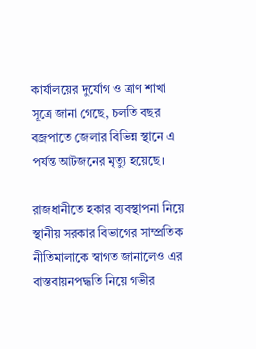কার্যালয়ের দুর্যোগ ও ত্রাণ শাখা সূত্রে জানা গেছে, চলতি বছর বজ্রপাতে জেলার বিভিন্ন স্থানে এ পর্যন্ত আটজনের মৃত্যু হয়েছে।

রাজধানীতে হকার ব্যবস্থাপনা নিয়ে স্থানীয় সরকার বিভাগের সাম্প্রতিক নীতিমালাকে স্বাগত জানালেও এর বাস্তবায়নপদ্ধতি নিয়ে গভীর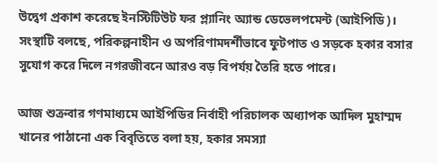উদ্বেগ প্রকাশ করেছে ইনস্টিটিউট ফর প্ল্যানিং অ্যান্ড ডেভেলপমেন্ট (আইপিডি)। সংস্থাটি বলছে, পরিকল্পনাহীন ও অপরিণামদর্শীভাবে ফুটপাত ও সড়কে হকার বসার সুযোগ করে দিলে নগরজীবনে আরও বড় বিপর্যয় তৈরি হতে পারে।

আজ শুক্রবার গণমাধ্যমে আইপিডির নির্বাহী পরিচালক অধ্যাপক আদিল মুহাম্মদ খানের পাঠানো এক বিবৃতিতে বলা হয়, হকার সমস্যা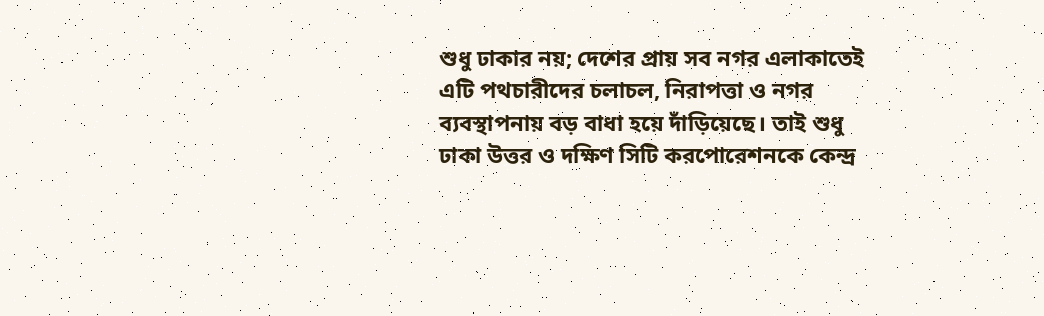শুধু ঢাকার নয়; দেশের প্রায় সব নগর এলাকাতেই এটি পথচারীদের চলাচল, নিরাপত্তা ও নগর ব্যবস্থাপনায় বড় বাধা হয়ে দাঁড়িয়েছে। তাই শুধু ঢাকা উত্তর ও দক্ষিণ সিটি করপোরেশনকে কেন্দ্র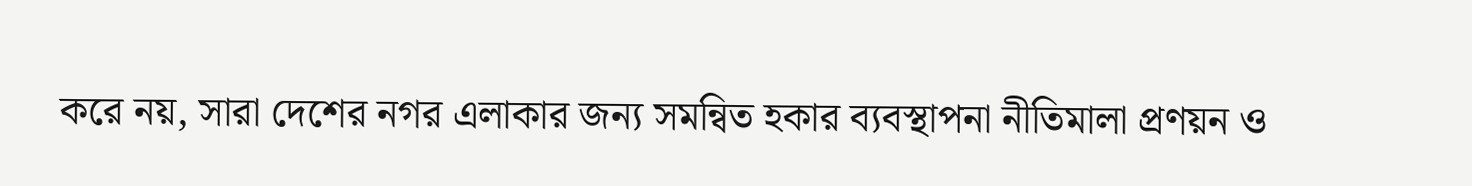করে নয়, সারা দেশের নগর এলাকার জন্য সমন্বিত হকার ব্যবস্থাপনা নীতিমালা প্রণয়ন ও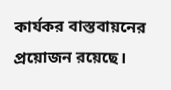কার্যকর বাস্তবায়নের প্রয়োজন রয়েছে।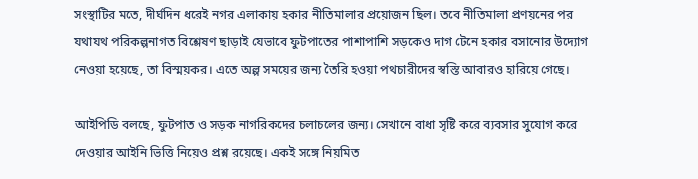সংস্থাটির মতে, দীর্ঘদিন ধরেই নগর এলাকায় হকার নীতিমালার প্রয়োজন ছিল। তবে নীতিমালা প্রণয়নের পর যথাযথ পরিকল্পনাগত বিশ্লেষণ ছাড়াই যেভাবে ফুটপাতের পাশাপাশি সড়কেও দাগ টেনে হকার বসানোর উদ্যোগ নেওয়া হয়েছে, তা বিস্ময়কর। এতে অল্প সময়ের জন্য তৈরি হওয়া পথচারীদের স্বস্তি আবারও হারিয়ে গেছে।

আইপিডি বলছে, ফুটপাত ও সড়ক নাগরিকদের চলাচলের জন্য। সেখানে বাধা সৃষ্টি করে ব্যবসার সুযোগ করে দেওয়ার আইনি ভিত্তি নিয়েও প্রশ্ন রয়েছে। একই সঙ্গে নিয়মিত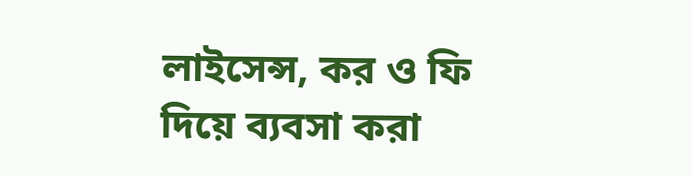লাইসেন্স, কর ও ফি দিয়ে ব্যবসা করা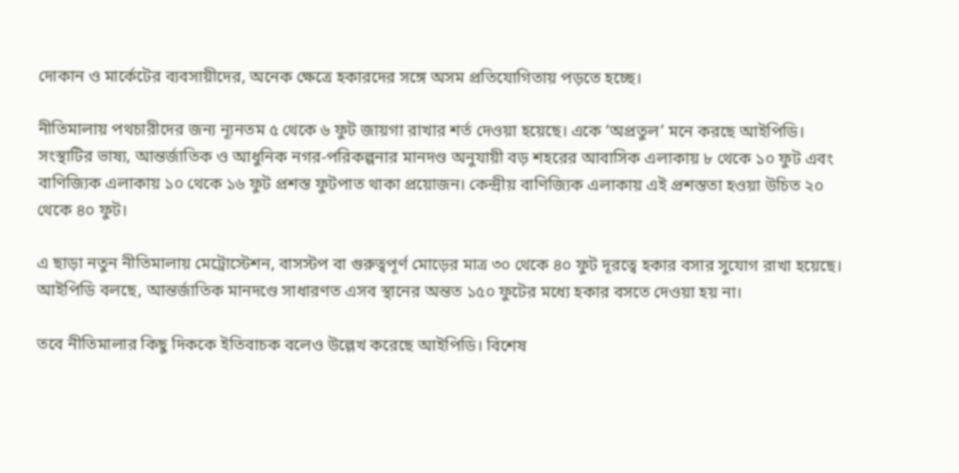দোকান ও মার্কেটের ব্যবসায়ীদের, অনেক ক্ষেত্রে হকারদের সঙ্গে অসম প্রতিযোগিতায় পড়তে হচ্ছে।

নীতিমালায় পথচারীদের জন্য ন্যূনতম ৫ থেকে ৬ ফুট জায়গা রাখার শর্ত দেওয়া হয়েছে। একে ‘অপ্রতুল’ মনে করছে আইপিডি। সংস্থাটির ভাষ্য, আন্তর্জাতিক ও আধুনিক নগর-পরিকল্পনার মানদণ্ড অনুযায়ী বড় শহরের আবাসিক এলাকায় ৮ থেকে ১০ ফুট এবং বাণিজ্যিক এলাকায় ১০ থেকে ১৬ ফুট প্রশস্ত ফুটপাত থাকা প্রয়োজন। কেন্দ্রীয় বাণিজ্যিক এলাকায় এই প্রশস্ততা হওয়া উচিত ২০ থেকে ৪০ ফুট।

এ ছাড়া নতুন নীতিমালায় মেট্রোস্টেশন, বাসস্টপ বা গুরুত্বপূর্ণ মোড়ের মাত্র ৩০ থেকে ৪০ ফুট দূরত্বে হকার বসার সুযোগ রাখা হয়েছে। আইপিডি বলছে, আন্তর্জাতিক মানদণ্ডে সাধারণত এসব স্থানের অন্তত ১৫০ ফুটের মধ্যে হকার বসতে দেওয়া হয় না।

তবে নীতিমালার কিছু দিককে ইতিবাচক বলেও উল্লেখ করেছে আইপিডি। বিশেষ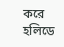করে হলিডে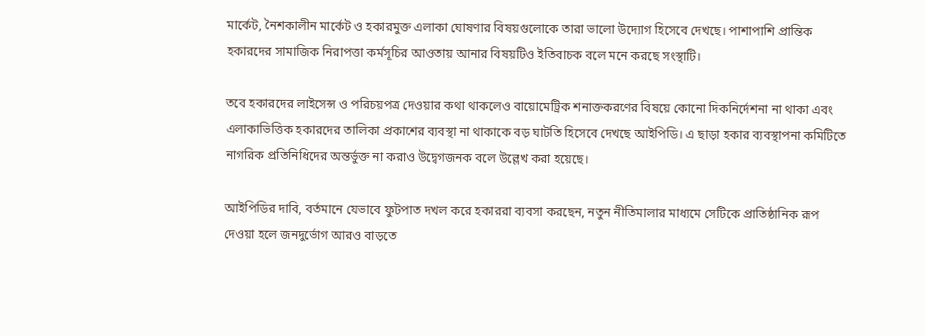মার্কেট, নৈশকালীন মার্কেট ও হকারমুক্ত এলাকা ঘোষণার বিষয়গুলোকে তারা ভালো উদ্যোগ হিসেবে দেখছে। পাশাপাশি প্রান্তিক হকারদের সামাজিক নিরাপত্তা কর্মসূচির আওতায় আনার বিষয়টিও ইতিবাচক বলে মনে করছে সংস্থাটি।

তবে হকারদের লাইসেন্স ও পরিচয়পত্র দেওয়ার কথা থাকলেও বায়োমেট্রিক শনাক্তকরণের বিষয়ে কোনো দিকনির্দেশনা না থাকা এবং এলাকাভিত্তিক হকারদের তালিকা প্রকাশের ব্যবস্থা না থাকাকে বড় ঘাটতি হিসেবে দেখছে আইপিডি। এ ছাড়া হকার ব্যবস্থাপনা কমিটিতে নাগরিক প্রতিনিধিদের অন্তর্ভুক্ত না করাও উদ্বেগজনক বলে উল্লেখ করা হয়েছে।

আইপিডির দাবি, বর্তমানে যেভাবে ফুটপাত দখল করে হকাররা ব্যবসা করছেন, নতুন নীতিমালার মাধ্যমে সেটিকে প্রাতিষ্ঠানিক রূপ দেওয়া হলে জনদুর্ভোগ আরও বাড়তে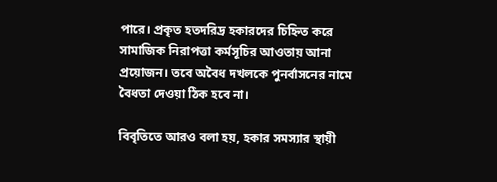পারে। প্রকৃত হতদরিদ্র হকারদের চিহ্নিত করে সামাজিক নিরাপত্তা কর্মসূচির আওতায় আনা প্রয়োজন। তবে অবৈধ দখলকে পুনর্বাসনের নামে বৈধতা দেওয়া ঠিক হবে না।

বিবৃতিতে আরও বলা হয়, হকার সমস্যার স্থায়ী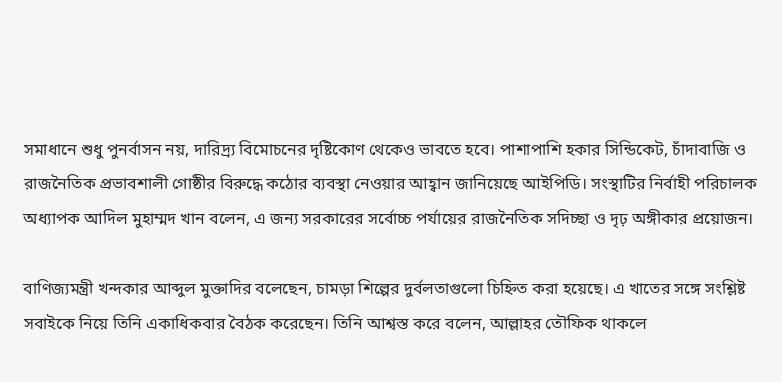সমাধানে শুধু পুনর্বাসন নয়, দারিদ্র্য বিমোচনের দৃষ্টিকোণ থেকেও ভাবতে হবে। পাশাপাশি হকার সিন্ডিকেট, চাঁদাবাজি ও রাজনৈতিক প্রভাবশালী গোষ্ঠীর বিরুদ্ধে কঠোর ব্যবস্থা নেওয়ার আহ্বান জানিয়েছে আইপিডি। সংস্থাটির নির্বাহী পরিচালক অধ্যাপক আদিল মুহাম্মদ খান বলেন, এ জন্য সরকারের সর্বোচ্চ পর্যায়ের রাজনৈতিক সদিচ্ছা ও দৃঢ় অঙ্গীকার প্রয়োজন।

বাণিজ্যমন্ত্রী খন্দকার আব্দুল মুক্তাদির বলেছেন, চামড়া শিল্পের দুর্বলতাগুলো চিহ্নিত করা হয়েছে। এ খাতের সঙ্গে সংশ্লিষ্ট সবাইকে নিয়ে তিনি একাধিকবার বৈঠক করেছেন। তিনি আশ্বস্ত করে বলেন, আল্লাহর তৌফিক থাকলে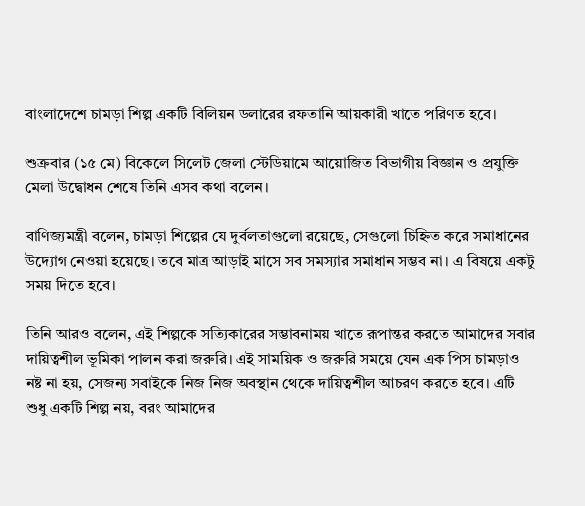বাংলাদেশে চামড়া শিল্প একটি বিলিয়ন ডলারের রফতানি আয়কারী খাতে পরিণত হবে।

শুক্রবার (১৫ মে) বিকেলে সিলেট জেলা স্টেডিয়ামে আয়োজিত বিভাগীয় বিজ্ঞান ও প্রযুক্তি মেলা উদ্বোধন শেষে তিনি এসব কথা বলেন।

বাণিজ্যমন্ত্রী বলেন, চামড়া শিল্পের যে দুর্বলতাগুলো রয়েছে, সেগুলো চিহ্নিত করে সমাধানের উদ্যোগ নেওয়া হয়েছে। তবে মাত্র আড়াই মাসে সব সমস্যার সমাধান সম্ভব না। এ বিষয়ে একটু সময় দিতে হবে।

তিনি আরও বলেন, এই শিল্পকে সত্যিকারের সম্ভাবনাময় খাতে রূপান্তর করতে আমাদের সবার দায়িত্বশীল ভূমিকা পালন করা জরুরি। এই সাময়িক ও জরুরি সময়ে যেন এক পিস চামড়াও নষ্ট না হয়, সেজন্য সবাইকে নিজ নিজ অবস্থান থেকে দায়িত্বশীল আচরণ করতে হবে। এটি শুধু একটি শিল্প নয়, বরং আমাদের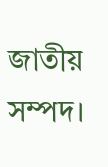জাতীয় সম্পদ।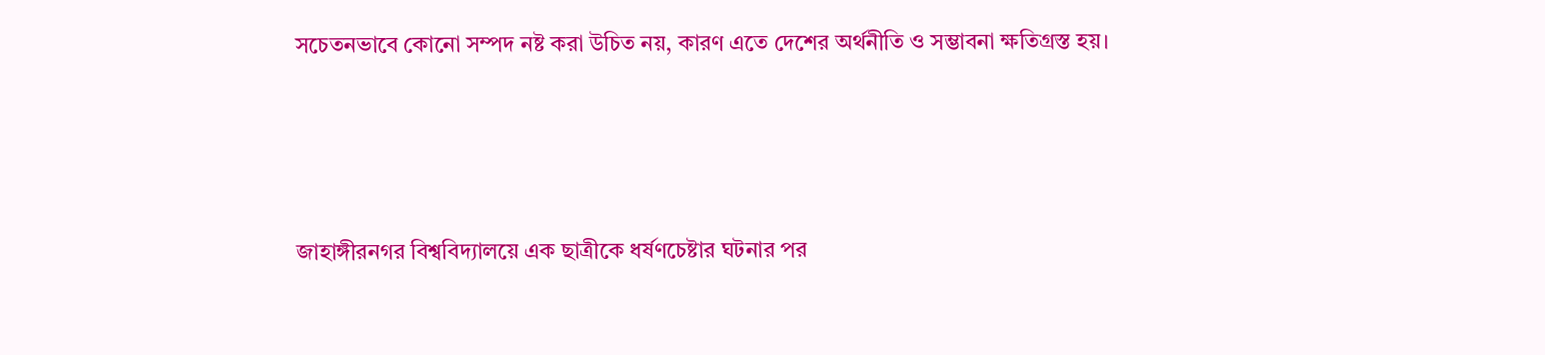সচেতনভাবে কোনো সম্পদ নষ্ট করা উচিত নয়, কারণ এতে দেশের অর্থনীতি ও সম্ভাবনা ক্ষতিগ্রস্ত হয়।




জাহাঙ্গীরনগর বিশ্ববিদ্যালয়ে এক ছাত্রীকে ধর্ষণচেষ্টার ঘটনার পর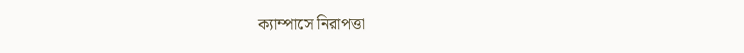ক্যাম্পাসে নিরাপত্তা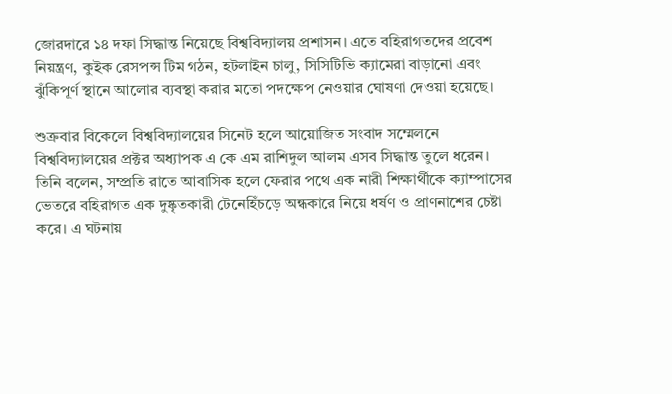জোরদারে ১৪ দফা সিদ্ধান্ত নিয়েছে বিশ্ববিদ্যালয় প্রশাসন। এতে বহিরাগতদের প্রবেশ নিয়ন্ত্রণ, কুইক রেসপন্স টিম গঠন, হটলাইন চালু, সিসিটিভি ক্যামেরা বাড়ানো এবং ঝুঁকিপূর্ণ স্থানে আলোর ব্যবস্থা করার মতো পদক্ষেপ নেওয়ার ঘোষণা দেওয়া হয়েছে।

শুক্রবার বিকেলে বিশ্ববিদ্যালয়ের সিনেট হলে আয়োজিত সংবাদ সম্মেলনে বিশ্ববিদ্যালয়ের প্রক্টর অধ্যাপক এ কে এম রাশিদুল আলম এসব সিদ্ধান্ত তুলে ধরেন। তিনি বলেন, সম্প্রতি রাতে আবাসিক হলে ফেরার পথে এক নারী শিক্ষার্থীকে ক্যাম্পাসের ভেতরে বহিরাগত এক দুষ্কৃতকারী টেনেহিঁচড়ে অন্ধকারে নিয়ে ধর্ষণ ও প্রাণনাশের চেষ্টা করে। এ ঘটনায়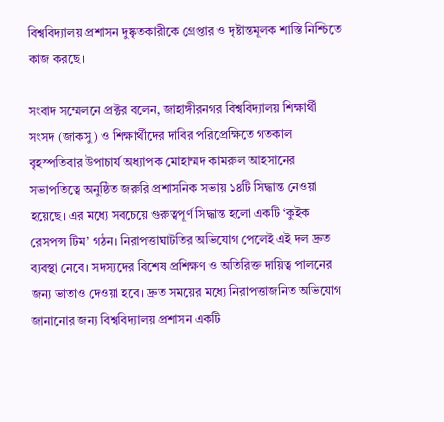বিশ্ববিদ্যালয় প্রশাসন দুষ্কৃতকারীকে গ্রেপ্তার ও দৃষ্টান্তমূলক শাস্তি নিশ্চিতে কাজ করছে।

সংবাদ সম্মেলনে প্রক্টর বলেন, জাহাঙ্গীরনগর বিশ্ববিদ্যালয় শিক্ষার্থী সংসদ (জাকসু) ও শিক্ষার্থীদের দাবির পরিপ্রেক্ষিতে গতকাল বৃহস্পতিবার উপাচার্য অধ্যাপক মোহাম্মদ কামরুল আহসানের সভাপতিত্বে অনুষ্ঠিত জরুরি প্রশাসনিক সভায় ১৪টি সিদ্ধান্ত নেওয়া হয়েছে। এর মধ্যে সবচেয়ে গুরুত্বপূর্ণ সিদ্ধান্ত হলো একটি ‘কুইক রেসপন্স টিম’ গঠন। নিরাপত্তাঘাটতির অভিযোগ পেলেই এই দল দ্রুত ব্যবস্থা নেবে। সদস্যদের বিশেষ প্রশিক্ষণ ও অতিরিক্ত দায়িত্ব পালনের জন্য ভাতাও দেওয়া হবে। দ্রুত সময়ের মধ্যে নিরাপত্তাজনিত অভিযোগ জানানোর জন্য বিশ্ববিদ্যালয় প্রশাসন একটি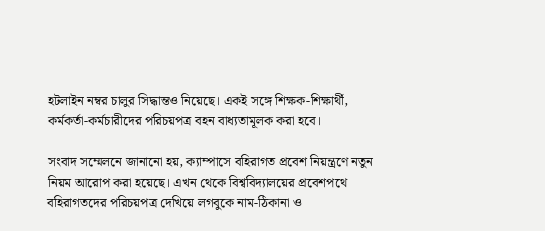হটলাইন নম্বর চালুর সিদ্ধান্তও নিয়েছে। একই সঙ্গে শিক্ষক-শিক্ষার্থী, কর্মকর্তা-কর্মচারীদের পরিচয়পত্র বহন বাধ্যতামূলক করা হবে।

সংবাদ সম্মেলনে জানানো হয়, ক্যাম্পাসে বহিরাগত প্রবেশ নিয়ন্ত্রণে নতুন নিয়ম আরোপ করা হয়েছে। এখন থেকে বিশ্ববিদ্যালয়ের প্রবেশপথে বহিরাগতদের পরিচয়পত্র দেখিয়ে লগবুকে নাম-ঠিকানা ও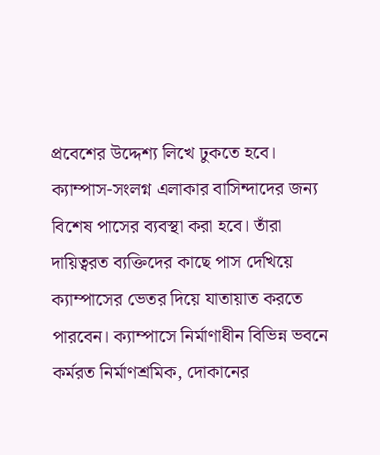প্রবেশের উদ্দেশ্য লিখে ঢুকতে হবে। ক্যাম্পাস-সংলগ্ন এলাকার বাসিন্দাদের জন্য বিশেষ পাসের ব্যবস্থা করা হবে। তাঁরা দায়িত্বরত ব্যক্তিদের কাছে পাস দেখিয়ে ক্যাম্পাসের ভেতর দিয়ে যাতায়াত করতে পারবেন। ক্যাম্পাসে নির্মাণাধীন বিভিন্ন ভবনে কর্মরত নির্মাণশ্রমিক, দোকানের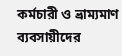কর্মচারী ও ভ্রাম্যমাণ ব্যবসায়ীদের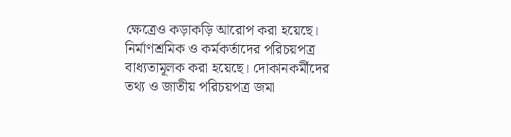ক্ষেত্রেও কড়াকড়ি আরোপ করা হয়েছে। নির্মাণশ্রমিক ও কর্মকর্তাদের পরিচয়পত্র বাধ্যতামূলক করা হয়েছে। দোকানকর্মীদের তথ্য ও জাতীয় পরিচয়পত্র জমা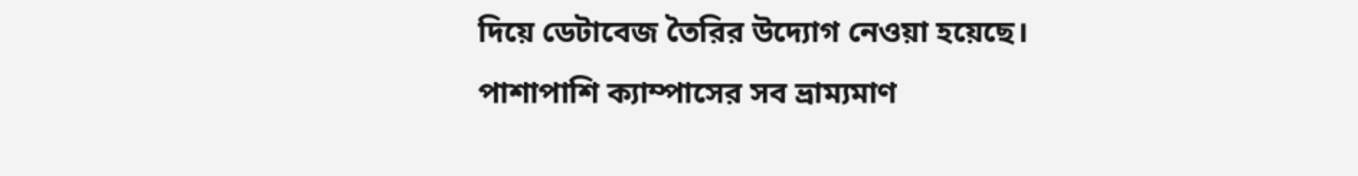দিয়ে ডেটাবেজ তৈরির উদ্যোগ নেওয়া হয়েছে। পাশাপাশি ক্যাম্পাসের সব ভ্রাম্যমাণ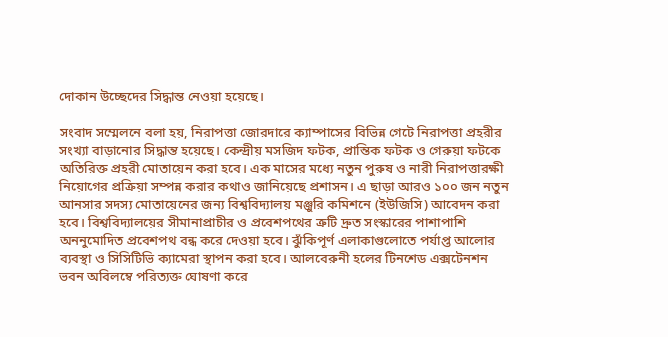দোকান উচ্ছেদের সিদ্ধান্ত নেওয়া হয়েছে।

সংবাদ সম্মেলনে বলা হয়, নিরাপত্তা জোরদারে ক্যাম্পাসের বিভিন্ন গেটে নিরাপত্তা প্রহরীর সংখ্যা বাড়ানোর সিদ্ধান্ত হয়েছে। কেন্দ্রীয় মসজিদ ফটক, প্রান্তিক ফটক ও গেরুয়া ফটকে অতিরিক্ত প্রহরী মোতায়েন করা হবে। এক মাসের মধ্যে নতুন পুরুষ ও নারী নিরাপত্তারক্ষী নিয়োগের প্রক্রিয়া সম্পন্ন করার কথাও জানিয়েছে প্রশাসন। এ ছাড়া আরও ১০০ জন নতুন আনসার সদস্য মোতায়েনের জন্য বিশ্ববিদ্যালয় মঞ্জুরি কমিশনে (ইউজিসি) আবেদন করা হবে। বিশ্ববিদ্যালয়ের সীমানাপ্রাচীর ও প্রবেশপথের ত্রুটি দ্রুত সংস্কারের পাশাপাশি অননুমোদিত প্রবেশপথ বন্ধ করে দেওয়া হবে। ঝুঁকিপূর্ণ এলাকাগুলোতে পর্যাপ্ত আলোর ব্যবস্থা ও সিসিটিভি ক্যামেরা স্থাপন করা হবে। আলবেরুনী হলের টিনশেড এক্সটেনশন ভবন অবিলম্বে পরিত্যক্ত ঘোষণা করে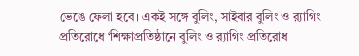ভেঙে ফেলা হবে। একই সঙ্গে বুলিং, সাইবার বুলিং ও র‍্যাগিং প্রতিরোধে ‘শিক্ষাপ্রতিষ্ঠানে বুলিং ও র‍্যাগিং প্রতিরোধ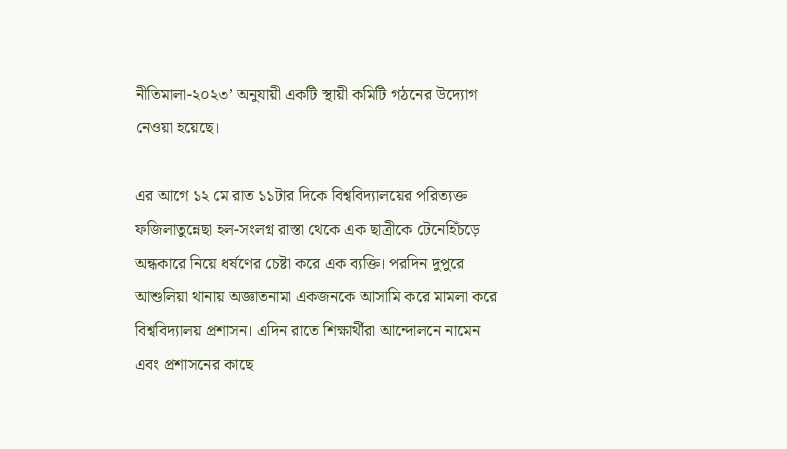নীতিমালা-২০২৩’ অনুযায়ী একটি স্থায়ী কমিটি গঠনের উদ্যোগ নেওয়া হয়েছে।

এর আগে ১২ মে রাত ১১টার দিকে বিশ্ববিদ্যালয়ের পরিত্যক্ত ফজিলাতুন্নেছা হল-সংলগ্ন রাস্তা থেকে এক ছাত্রীকে টেনেহিঁচড়ে অন্ধকারে নিয়ে ধর্ষণের চেষ্টা করে এক ব্যক্তি। পরদিন দুপুরে আশুলিয়া থানায় অজ্ঞাতনামা একজনকে আসামি করে মামলা করে বিশ্ববিদ্যালয় প্রশাসন। এদিন রাতে শিক্ষার্থীরা আন্দোলনে নামেন এবং প্রশাসনের কাছে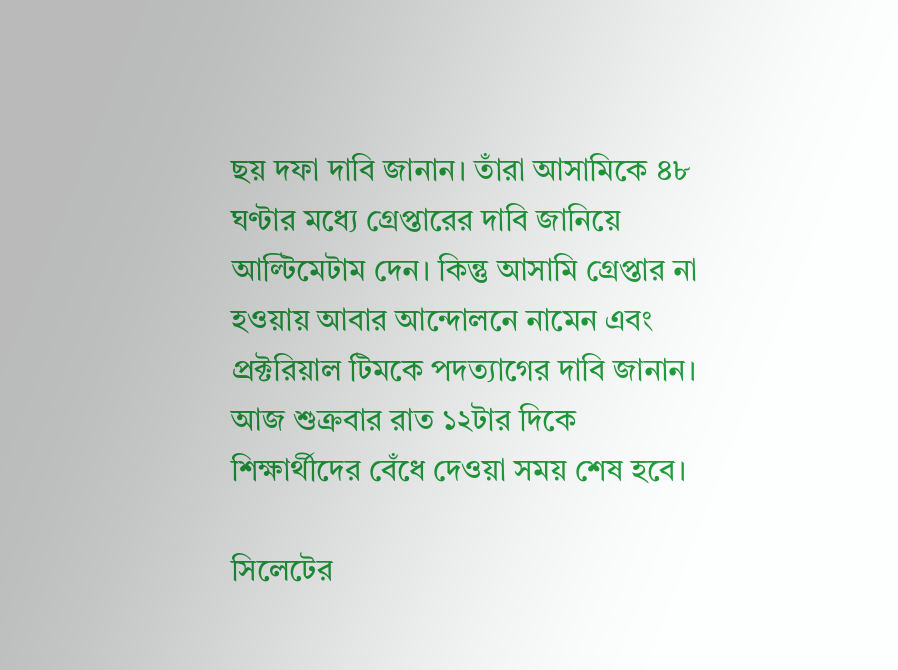ছয় দফা দাবি জানান। তাঁরা আসামিকে ৪৮ ঘণ্টার মধ্যে গ্রেপ্তারের দাবি জানিয়ে আল্টিমেটাম দেন। কিন্তু আসামি গ্রেপ্তার না হওয়ায় আবার আন্দোলনে নামেন এবং প্রক্টরিয়াল টিমকে পদত্যাগের দাবি জানান। আজ শুক্রবার রাত ১২টার দিকে শিক্ষার্থীদের বেঁধে দেওয়া সময় শেষ হবে।

সিলেটের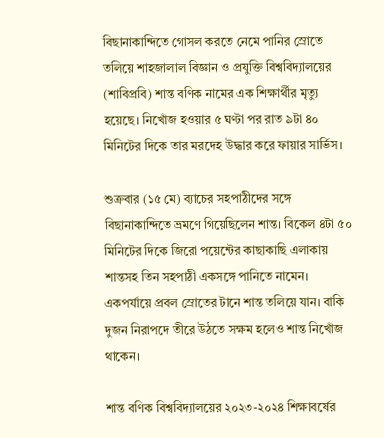বিছানাকান্দিতে গোসল করতে নেমে পানির স্রোতে তলিয়ে শাহজালাল বিজ্ঞান ও প্রযুক্তি বিশ্ববিদ্যালয়ের (শাবিপ্রবি) শান্ত বণিক নামের এক শিক্ষার্থীর মৃত্যু হয়েছে। নিখোঁজ হওয়ার ৫ ঘণ্টা পর রাত ৯টা ৪০ মিনিটের দিকে তার মরদেহ উদ্ধার করে ফায়ার সার্ভিস।

শুক্রবার (১৫ মে) ব্যাচের সহপাঠীদের সঙ্গে বিছানাকান্দিতে ভ্রমণে গিয়েছিলেন শান্ত। বিকেল ৪টা ৫০ মিনিটের দিকে জিরো পয়েন্টের কাছাকাছি এলাকায় শান্তসহ তিন সহপাঠী একসঙ্গে পানিতে নামেন। একপর্যায়ে প্রবল স্রোতের টানে শান্ত তলিয়ে যান। বাকি দুজন নিরাপদে তীরে উঠতে সক্ষম হলেও শান্ত নিখোঁজ থাকেন।

শান্ত বণিক বিশ্ববিদ্যালয়ের ২০২৩-২০২৪ শিক্ষাবর্ষের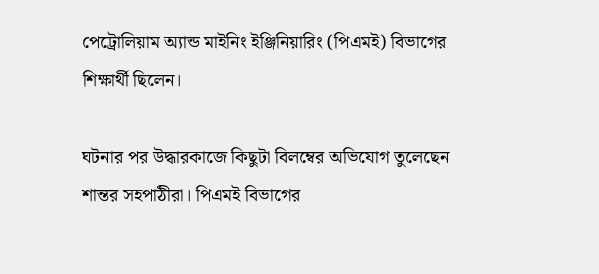পেট্রোলিয়াম অ্যান্ড মাইনিং ইঞ্জিনিয়ারিং (পিএমই) বিভাগের শিক্ষার্থী ছিলেন।

ঘটনার পর উদ্ধারকাজে কিছুটা বিলম্বের অভিযোগ তুলেছেন শান্তর সহপাঠীরা। পিএমই বিভাগের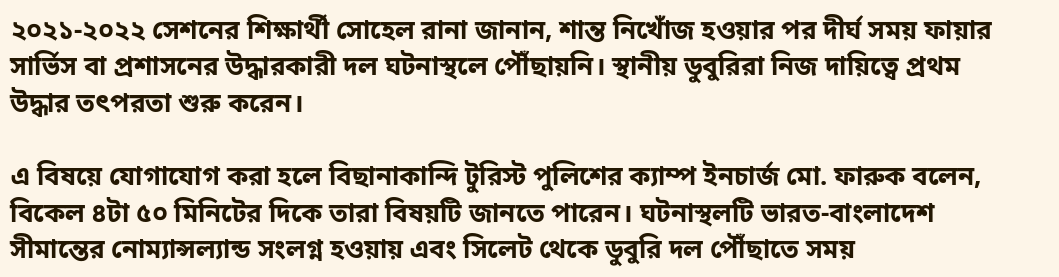২০২১-২০২২ সেশনের শিক্ষার্থী সোহেল রানা জানান, শান্ত নিখোঁজ হওয়ার পর দীর্ঘ সময় ফায়ার সার্ভিস বা প্রশাসনের উদ্ধারকারী দল ঘটনাস্থলে পৌঁছায়নি। স্থানীয় ডুবুরিরা নিজ দায়িত্বে প্রথম উদ্ধার তৎপরতা শুরু করেন।

এ বিষয়ে যোগাযোগ করা হলে বিছানাকান্দি টুরিস্ট পুলিশের ক্যাম্প ইনচার্জ মো. ফারুক বলেন, বিকেল ৪টা ৫০ মিনিটের দিকে তারা বিষয়টি জানতে পারেন। ঘটনাস্থলটি ভারত-বাংলাদেশ সীমান্তের নোম্যান্সল্যান্ড সংলগ্ন হওয়ায় এবং সিলেট থেকে ডুবুরি দল পৌঁছাতে সময়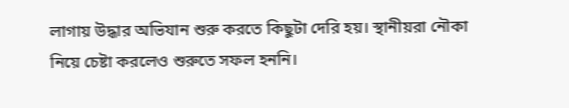লাগায় উদ্ধার অভিযান শুরু করতে কিছুটা দেরি হয়। স্থানীয়রা নৌকা নিয়ে চেষ্টা করলেও শুরুতে সফল হননি।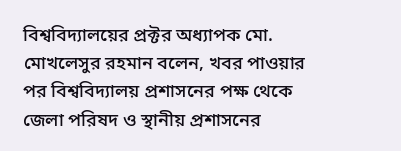বিশ্ববিদ্যালয়ের প্রক্টর অধ্যাপক মো. মোখলেসুর রহমান বলেন, খবর পাওয়ার পর বিশ্ববিদ্যালয় প্রশাসনের পক্ষ থেকে জেলা পরিষদ ও স্থানীয় প্রশাসনের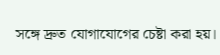সঙ্গে দ্রুত যোগাযোগের চেষ্টা করা হয়।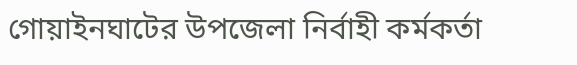গোয়াইনঘাটের উপজেলা নির্বাহী কর্মকর্তা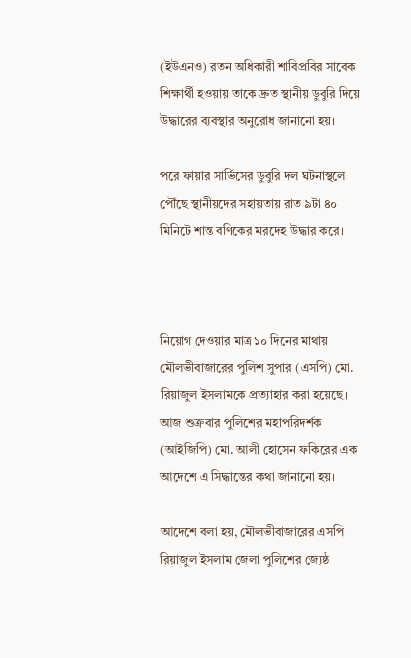(ইউএনও) রতন অধিকারী শাবিপ্রবির সাবেক শিক্ষার্থী হওয়ায় তাকে দ্রুত স্থানীয় ডুবুরি দিয়ে উদ্ধারের ব্যবস্থার অনুরোধ জানানো হয়।

পরে ফায়ার সার্ভিসের ডুবুরি দল ঘটনাস্থলে পৌঁছে স্থানীয়দের সহায়তায় রাত ৯টা ৪০ মিনিটে শান্ত বণিকের মরদেহ উদ্ধার করে।



নিয়োগ দেওয়ার মাত্র ১০ দিনের মাথায় মৌলভীবাজারের পুলিশ সুপার (এসপি) মো. রিয়াজুল ইসলামকে প্রত্যাহার করা হয়েছে। আজ শুক্রবার পুলিশের মহাপরিদর্শক (আইজিপি) মো. আলী হোসেন ফকিরের এক আদেশে এ সিদ্ধান্তের কথা জানানো হয়।

আদেশে বলা হয়, মৌলভীবাজারের এসপি রিয়াজুল ইসলাম জেলা পুলিশের জ্যেষ্ঠ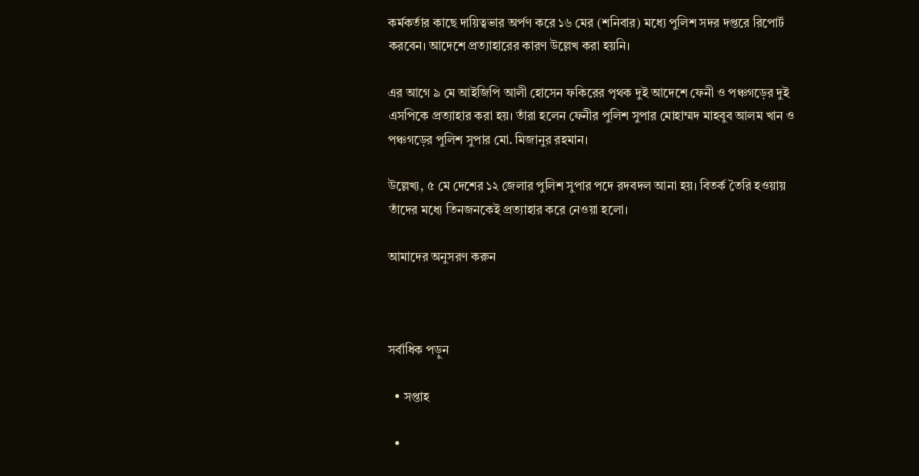কর্মকর্তার কাছে দায়িত্বভার অর্পণ করে ১৬ মের (শনিবার) মধ্যে পুলিশ সদর দপ্তরে রিপোর্ট করবেন। আদেশে প্রত্যাহারের কারণ উল্লেখ করা হয়নি।

এর আগে ৯ মে আইজিপি আলী হোসেন ফকিরের পৃথক দুই আদেশে ফেনী ও পঞ্চগড়ের দুই এসপিকে প্রত্যাহার করা হয়। তাঁরা হলেন ফেনীর পুলিশ সুপার মোহাম্মদ মাহবুব আলম খান ও পঞ্চগড়ের পুলিশ সুপার মো. মিজানুর রহমান।

উল্লেখ্য, ৫ মে দেশের ১২ জেলার পুলিশ সুপার পদে রদবদল আনা হয়। বিতর্ক তৈরি হওয়ায় তাঁদের মধ্যে তিনজনকেই প্রত্যাহার করে নেওয়া হলো।

আমাদের অনুসরণ করুন



সর্বাধিক পড়ুন

  • সপ্তাহ

  •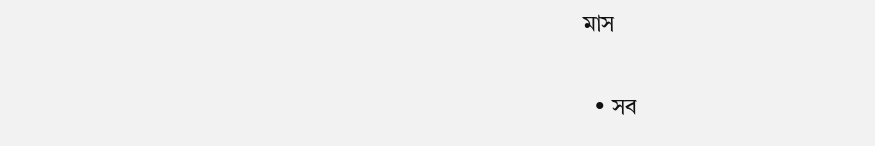মাস

  • সব